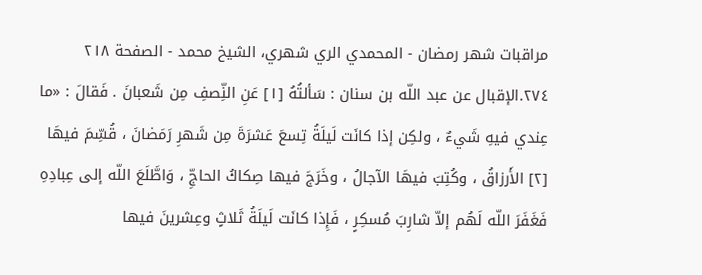مراقبات شهر رمضان - المحمدي الري شهري، الشيخ محمد - الصفحة ٢١٨
٢٧٤.الإقبال عن عبد اللّه بن سنان : سَألتُهُ [١] عَنِ النِّصفِ مِن شَعبانَ . فَقالَ : «ما عِندي فيهِ شَيءٌ ، ولكِن إذا كانَت لَيلَةُ تِسعَ عَشرَةَ مِن شَهرِ رَمَضانَ ، قُسِّمَ فيهَا [٢] الأَرزاقُ ، وكُتِبَ فيهَا الآجالُ ، وخَرَجَ فيها صِكاكُ الحاجِّ ، وَاطَّلَعَ اللّه إلى عِبادِهِ فَغَفَرَ اللّه لَهُم إلاّ شارِبَ مُسكِرٍ ، فَإِذا كانَت لَيلَةُ ثَلاثٍ وعِشرينَ فيها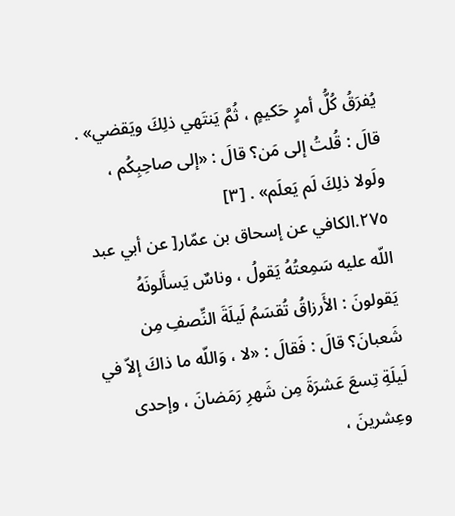يُفرَقُ كُلُّ أمرٍ حَكيمٍ ، ثُمَّ يَنتَهي ذلِكَ ويَقضي» . قالَ : قُلتُ إلى مَن؟ قالَ : «إلى صاحِبِكُم ، ولَولا ذلِكَ لَم يَعلَم» . [٣]
٢٧٥.الكافي عن إسحاق بن عمّار[ عن أبي عبد اللّه عليه سَمِعتُهُ يَقولُ ، وناسٌ يَسأَلونَهُ يَقولونَ : الأَرزاقُ تُقسَمُ لَيلَةَ النِّصفِ مِن شَعبانَ؟ قالَ : فَقالَ : «لا ، وَاللّه ما ذاكَ إلاّ في لَيلَةِ تِسعَ عَشرَةَ مِن شَهرِ رَمَضانَ ، وإحدى وعِشرينَ ،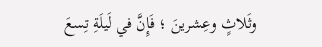وثَلاثٍ وعِشرينَ ؛ فَإِنَّ في لَيلَةِ تِسعَ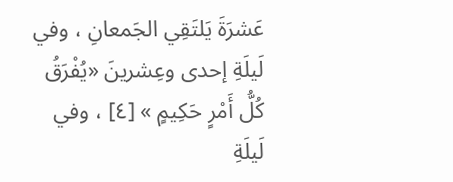عَشرَةَ يَلتَقِي الجَمعانِ ، وفي لَيلَةِ إحدى وعِشرينَ «يُفْرَقُ كُلُّ أَمْرٍ حَكِيمٍ » [٤] ، وفي لَيلَةِ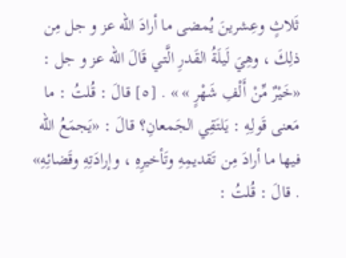ثَلاثٍ وعِشرينَ يُمضى ما أرادَ اللّه عز و جل مِن ذلِكَ ، وهِيَ لَيلَةُ القَدرِ الَّتي قَالَ اللّه عز و جل : «خَيْرٌ مِّنْ أَلْفِ شَهْرٍ » » . [٥] قالَ : قُلتُ : ما مَعنى قَولِهِ : يَلتَقِي الجَمعانِ؟ قالَ : «يَجمَعُ اللّه فيها ما أرادَ مِن تَقديمِهِ وتَأخيرِهِ ، وإرادَتِهِ وقَضائِهِ» . قالَ : قُلتُ :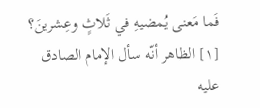فَما مَعنى يُمضيهِ في ثَلاثٍ وعِشرينَ؟
[١] الظاهر أنّه سأل الإمام الصادق عليه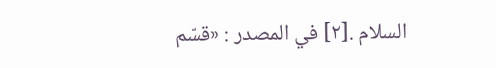السلام .[٢] في المصدر : «قسّم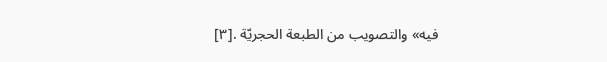فيه» والتصويب من الطبعة الحجريّة .[٣]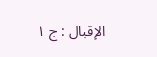الإقبال : ج ١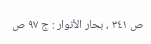ص ٣٤١ ، بحار الأنوار : ج ٩٧ ص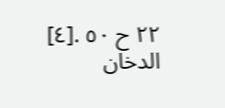٢٢ ح ٥٠ .[٤] الدخان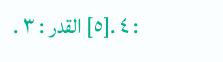: ٤ .[٥] القدر : ٣ .